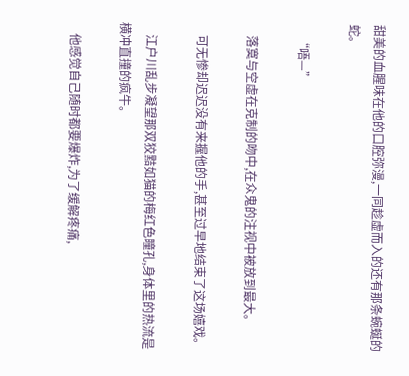甜美的血腥味在他的口腔弥漫,一同趁虚而入的还有那条蜿蜒的蛇。

    “唔—”

    落寞与空虚在克制的吻中,在众鬼的注视中被放到最大。

    可无惨却迟迟没有来握他的手,甚至过早地结束了这场嬉戏。

    江户川乱步凝望那双狡黠如猫的梅红色瞳孔,身体里的热流是横冲直撞的疯牛。

    他感觉自己随时都要爆炸,为了缓解疼痛,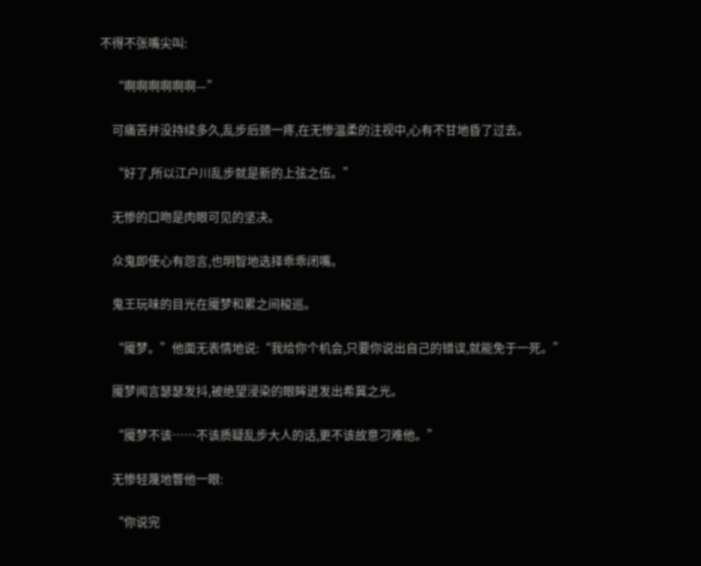不得不张嘴尖叫:

    “啊啊啊啊啊啊—”

    可痛苦并没持续多久,乱步后颈一疼,在无惨温柔的注视中,心有不甘地昏了过去。

    “好了,所以江户川乱步就是新的上弦之伍。”

    无惨的口吻是肉眼可见的坚决。

    众鬼即使心有怨言,也明智地选择乖乖闭嘴。

    鬼王玩味的目光在魇梦和累之间梭巡。

    “魇梦。”他面无表情地说:“我给你个机会,只要你说出自己的错误,就能免于一死。”

    魇梦闻言瑟瑟发抖,被绝望浸染的眼眸迸发出希冀之光。

    “魇梦不该……不该质疑乱步大人的话,更不该故意刁难他。”

    无惨轻蔑地瞥他一眼:

    “你说完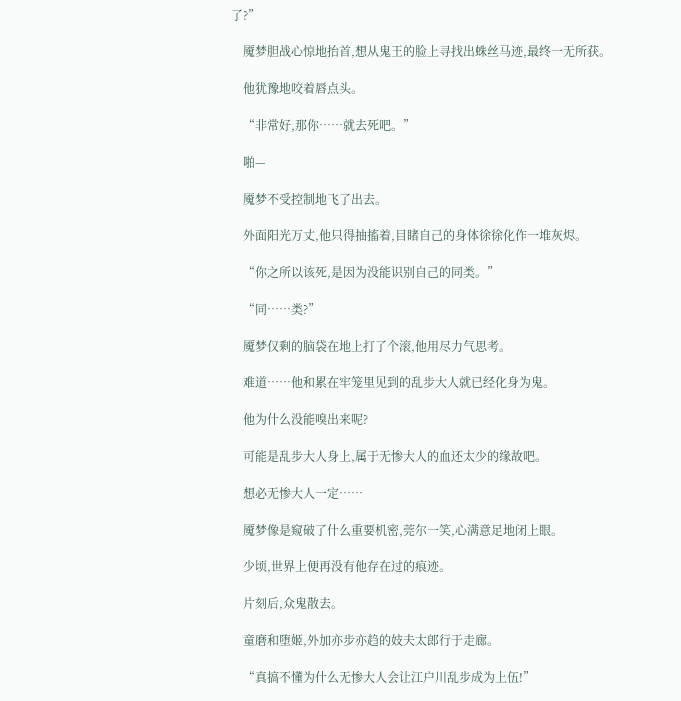了?”

    魇梦胆战心惊地抬首,想从鬼王的脸上寻找出蛛丝马迹,最终一无所获。

    他犹豫地咬着唇点头。

    “非常好,那你……就去死吧。”

    啪—

    魇梦不受控制地飞了出去。

    外面阳光万丈,他只得抽搐着,目睹自己的身体徐徐化作一堆灰烬。

    “你之所以该死,是因为没能识别自己的同类。”

    “同……类?”

    魇梦仅剩的脑袋在地上打了个滚,他用尽力气思考。

    难道……他和累在牢笼里见到的乱步大人就已经化身为鬼。

    他为什么没能嗅出来呢?

    可能是乱步大人身上,属于无惨大人的血还太少的缘故吧。

    想必无惨大人一定……

    魇梦像是窥破了什么重要机密,莞尔一笑,心满意足地闭上眼。

    少顷,世界上便再没有他存在过的痕迹。

    片刻后,众鬼散去。

    童磨和堕姬,外加亦步亦趋的妓夫太郎行于走廊。

    “真搞不懂为什么无惨大人会让江户川乱步成为上伍!”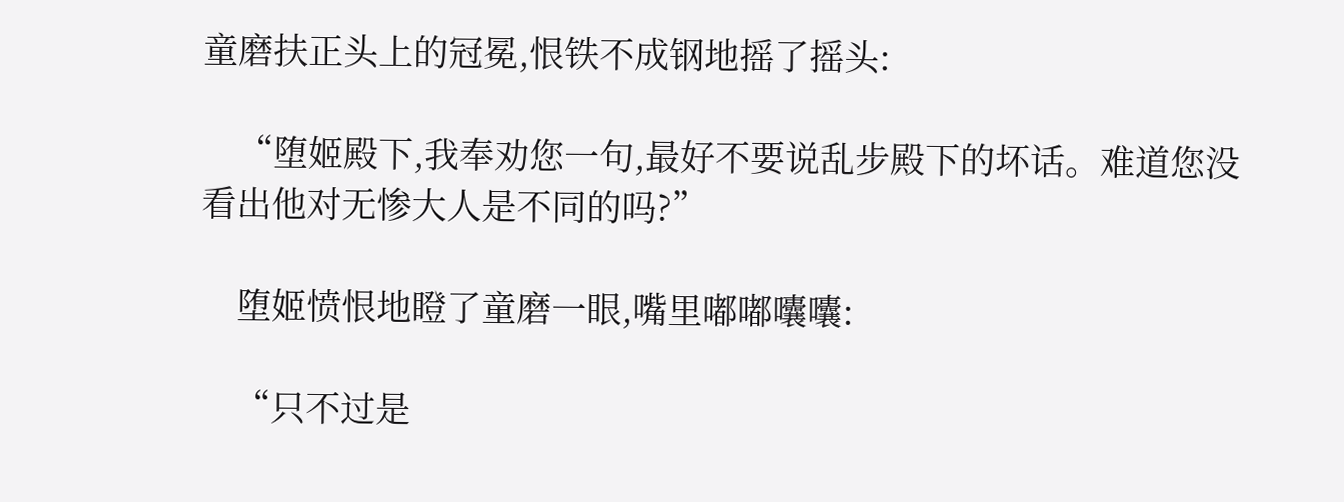童磨扶正头上的冠冕,恨铁不成钢地摇了摇头:

    “堕姬殿下,我奉劝您一句,最好不要说乱步殿下的坏话。难道您没看出他对无惨大人是不同的吗?”

    堕姬愤恨地瞪了童磨一眼,嘴里嘟嘟囔囔:

    “只不过是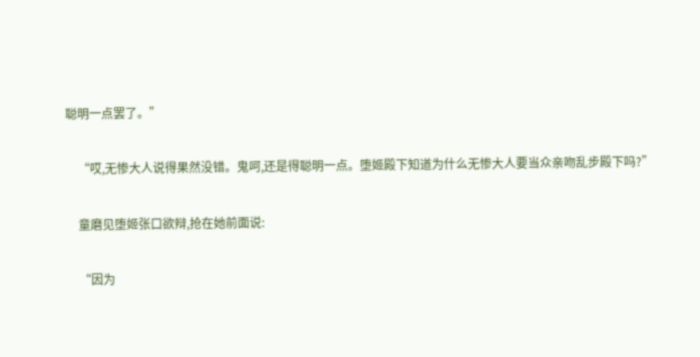聪明一点罢了。”

    “哎,无惨大人说得果然没错。鬼呵,还是得聪明一点。堕姬殿下知道为什么无惨大人要当众亲吻乱步殿下吗?”

    童磨见堕姬张口欲辩,抢在她前面说:

    “因为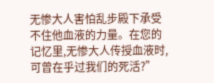无惨大人害怕乱步殿下承受不住他血液的力量。在您的记忆里,无惨大人传授血液时,可曾在乎过我们的死活?”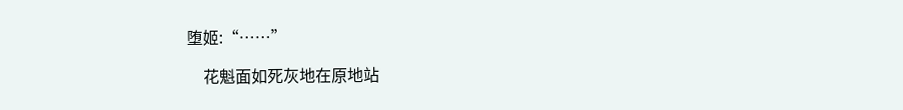堕姬:“……”

    花魁面如死灰地在原地站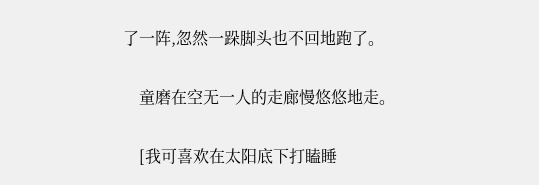了一阵,忽然一跺脚头也不回地跑了。

    童磨在空无一人的走廊慢悠悠地走。

    [我可喜欢在太阳底下打瞌睡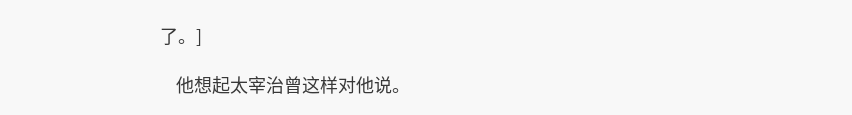了。]

    他想起太宰治曾这样对他说。